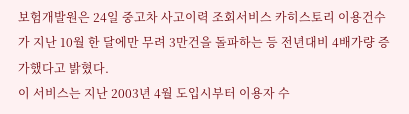보험개발원은 24일 중고차 사고이력 조회서비스 카히스토리 이용건수가 지난 10월 한 달에만 무려 3만건을 돌파하는 등 전년대비 4배가량 증가했다고 밝혔다.
이 서비스는 지난 2003년 4월 도입시부터 이용자 수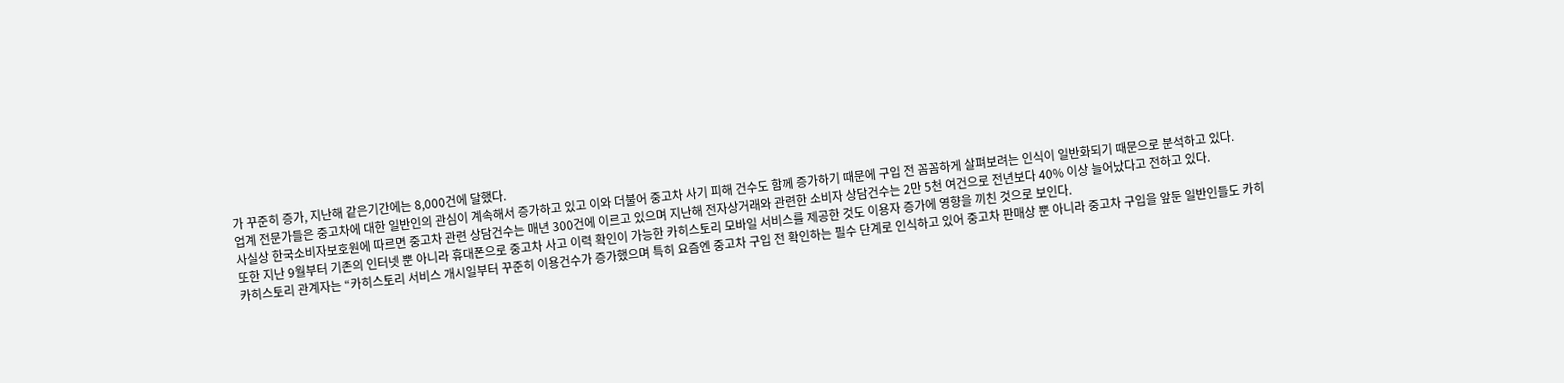가 꾸준히 증가, 지난해 같은기간에는 8,000건에 달했다.
업계 전문가들은 중고차에 대한 일반인의 관심이 계속해서 증가하고 있고 이와 더불어 중고차 사기 피해 건수도 함께 증가하기 때문에 구입 전 꼼꼼하게 살펴보려는 인식이 일반화되기 때문으로 분석하고 있다.
사실상 한국소비자보호원에 따르면 중고차 관련 상담건수는 매년 300건에 이르고 있으며 지난해 전자상거래와 관련한 소비자 상담건수는 2만 5천 여건으로 전년보다 40% 이상 늘어났다고 전하고 있다.
또한 지난 9월부터 기존의 인터넷 뿐 아니라 휴대폰으로 중고차 사고 이력 확인이 가능한 카히스토리 모바일 서비스를 제공한 것도 이용자 증가에 영향을 끼친 것으로 보인다.
카히스토리 관계자는 “카히스토리 서비스 개시일부터 꾸준히 이용건수가 증가했으며 특히 요즘엔 중고차 구입 전 확인하는 필수 단계로 인식하고 있어 중고차 판매상 뿐 아니라 중고차 구입을 앞둔 일반인들도 카히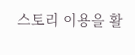스토리 이용을 활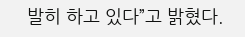발히 하고 있다”고 밝혔다.